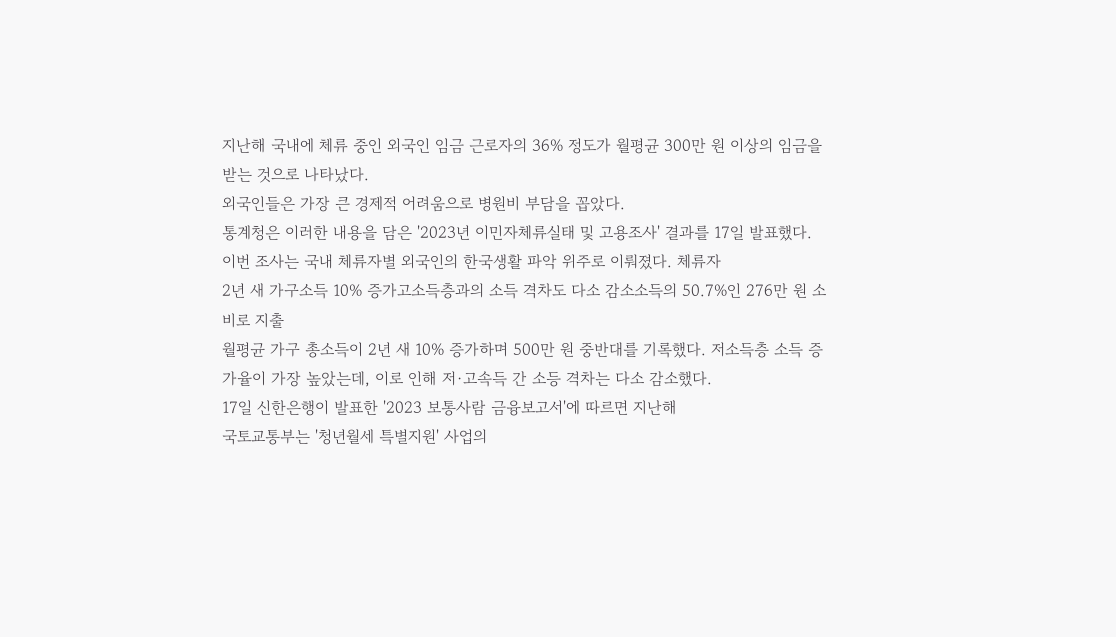지난해 국내에 체류 중인 외국인 임금 근로자의 36% 정도가 월평균 300만 원 이상의 임금을 받는 것으로 나타났다.
외국인들은 가장 큰 경제적 어려움으로 병원비 부담을 꼽았다.
통계청은 이러한 내용을 담은 '2023년 이민자체류실태 및 고용조사' 결과를 17일 발표했다.
이번 조사는 국내 체류자별 외국인의 한국생활 파악 위주로 이뤄졌다. 체류자
2년 새 가구소득 10% 증가고소득층과의 소득 격차도 다소 감소소득의 50.7%인 276만 원 소비로 지출
월평균 가구 총소득이 2년 새 10% 증가하며 500만 원 중반대를 기록했다. 저소득층 소득 증가율이 가장 높았는데, 이로 인해 저·고속득 간 소등 격차는 다소 감소했다.
17일 신한은행이 발표한 '2023 보통사람 금융보고서'에 따르면 지난해
국토교통부는 '청년월세 특별지원' 사업의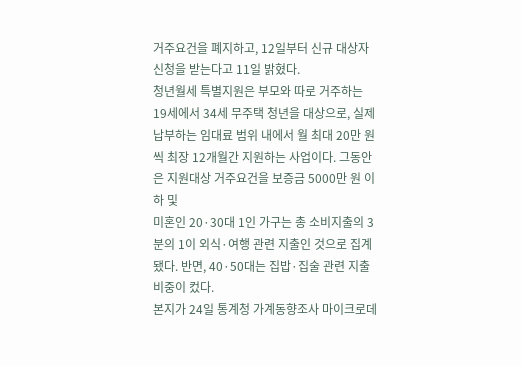거주요건을 폐지하고, 12일부터 신규 대상자 신청을 받는다고 11일 밝혔다.
청년월세 특별지원은 부모와 따로 거주하는 19세에서 34세 무주택 청년을 대상으로, 실제 납부하는 임대료 범위 내에서 월 최대 20만 원씩 최장 12개월간 지원하는 사업이다. 그동안은 지원대상 거주요건을 보증금 5000만 원 이하 및
미혼인 20·30대 1인 가구는 총 소비지출의 3분의 1이 외식·여행 관련 지출인 것으로 집계됐다. 반면, 40·50대는 집밥·집술 관련 지출 비중이 컸다.
본지가 24일 통계청 가계동향조사 마이크로데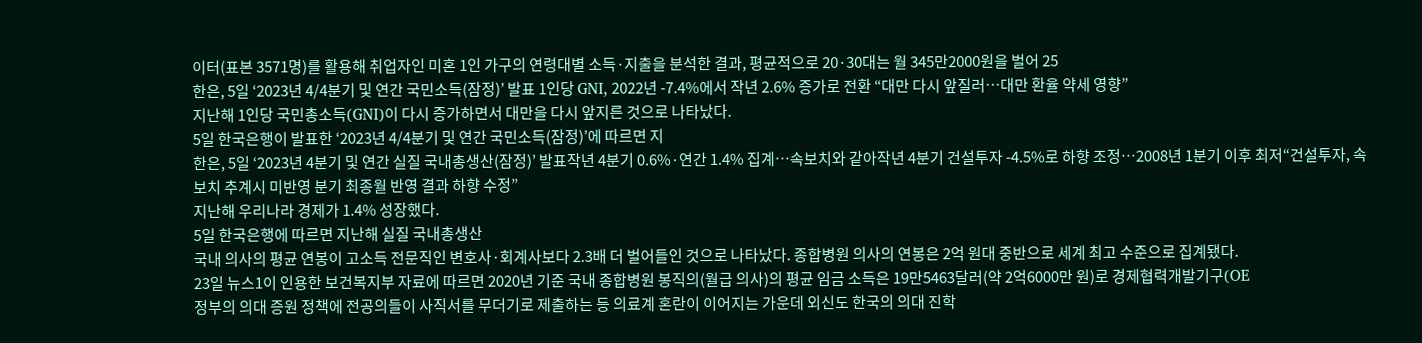이터(표본 3571명)를 활용해 취업자인 미혼 1인 가구의 연령대별 소득·지출을 분석한 결과, 평균적으로 20·30대는 월 345만2000원을 벌어 25
한은, 5일 ‘2023년 4/4분기 및 연간 국민소득(잠정)’ 발표 1인당 GNI, 2022년 -7.4%에서 작년 2.6% 증가로 전환 “대만 다시 앞질러…대만 환율 약세 영향”
지난해 1인당 국민총소득(GNI)이 다시 증가하면서 대만을 다시 앞지른 것으로 나타났다.
5일 한국은행이 발표한 ‘2023년 4/4분기 및 연간 국민소득(잠정)’에 따르면 지
한은, 5일 ‘2023년 4분기 및 연간 실질 국내총생산(잠정)’ 발표작년 4분기 0.6%·연간 1.4% 집계…속보치와 같아작년 4분기 건설투자 -4.5%로 하향 조정…2008년 1분기 이후 최저“건설투자, 속보치 추계시 미반영 분기 최종월 반영 결과 하향 수정”
지난해 우리나라 경제가 1.4% 성장했다.
5일 한국은행에 따르면 지난해 실질 국내총생산
국내 의사의 평균 연봉이 고소득 전문직인 변호사·회계사보다 2.3배 더 벌어들인 것으로 나타났다. 종합병원 의사의 연봉은 2억 원대 중반으로 세계 최고 수준으로 집계됐다.
23일 뉴스1이 인용한 보건복지부 자료에 따르면 2020년 기준 국내 종합병원 봉직의(월급 의사)의 평균 임금 소득은 19만5463달러(약 2억6000만 원)로 경제협력개발기구(OE
정부의 의대 증원 정책에 전공의들이 사직서를 무더기로 제출하는 등 의료계 혼란이 이어지는 가운데 외신도 한국의 의대 진학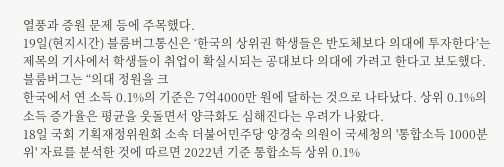열풍과 증원 문제 등에 주목했다.
19일(현지시간) 블룸버그통신은 ‘한국의 상위권 학생들은 반도체보다 의대에 투자한다’는 제목의 기사에서 학생들이 취업이 확실시되는 공대보다 의대에 가려고 한다고 보도했다.
블룸버그는 “의대 정원을 크
한국에서 연 소득 0.1%의 기준은 7억4000만 원에 달하는 것으로 나타났다. 상위 0.1%의 소득 증가율은 평균을 웃돌면서 양극화도 심해진다는 우려가 나왔다.
18일 국회 기획재정위원회 소속 더불어민주당 양경숙 의원이 국세청의 '통합소득 1000분위' 자료를 분석한 것에 따르면 2022년 기준 통합소득 상위 0.1%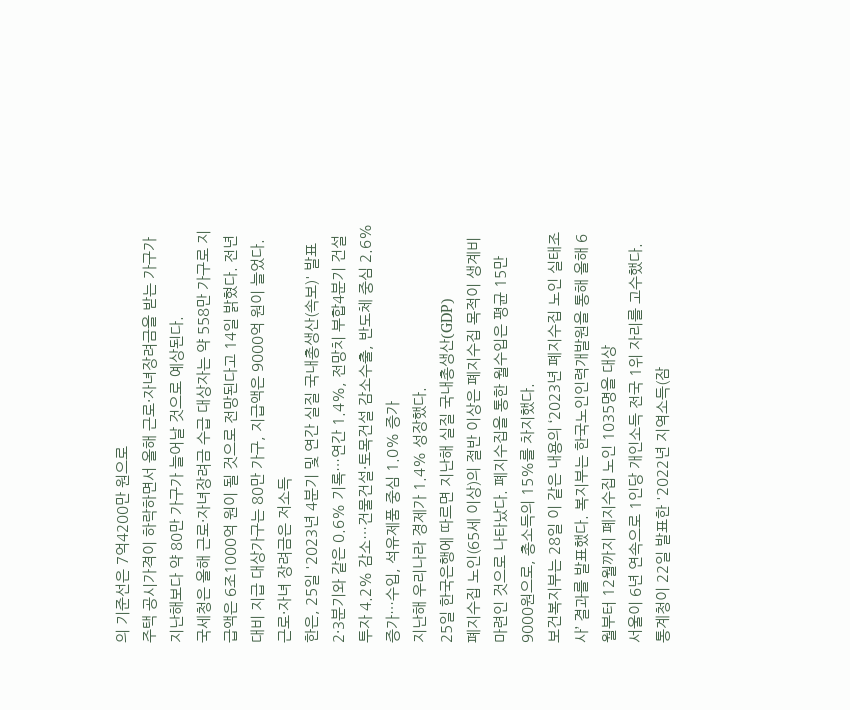의 기준선은 7억4200만 원으로
주택 공시가격이 하락하면서 올해 근로·자녀장려금을 받는 가구가 지난해보다 약 80만 가구가 늘어날 것으로 예상된다.
국세청은 올해 근로·자녀장려금 수급 대상자는 약 558만 가구로 지급액은 6조1000억 원이 될 것으로 전망된다고 14일 밝혔다. 전년 대비 지급 대상가구는 80만 가구, 지급액은 9000억 원이 늘었다.
근로·자녀 장려금은 저소득
한은, 25일 '2023년 4분기 및 연간 실질 국내총생산(속보)' 발표2·3분기와 같은 0.6% 기록…연간 1.4%, 전망치 부합4분기 건설투자 4.2% 감소…건물건설·토목건설 감소수출, 반도체 중심 2.6% 증가…수입, 석유제품 중심 1.0% 증가
지난해 우리나라 경제가 1.4% 성장했다.
25일 한국은행에 따르면 지난해 실질 국내총생산(GDP)
폐지수집 노인(65세 이상)의 절반 이상은 폐지수집 목적이 생계비 마련인 것으로 나타났다. 폐지수집을 통한 월수입은 평균 15만9000원으로, 총소득의 15%를 차지했다.
보건복지부는 28일 이 같은 내용의 ‘2023년 폐지수집 노인 실태조사’ 결과를 발표했다. 복지부는 한국노인인력개발원을 통해 올해 6월부터 12월까지 폐지수집 노인 1035명을 대상
서울이 6년 연속으로 1인당 개인소득 전국 1위 자리를 고수했다.
통계청이 22일 발표한 '2022년 지역소득(잠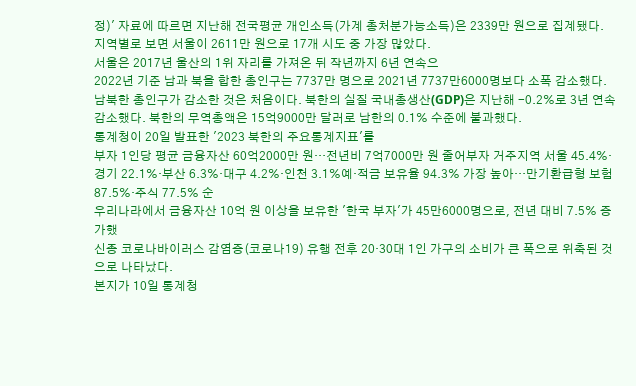정)' 자료에 따르면 지난해 전국평균 개인소득(가계 총처분가능소득)은 2339만 원으로 집계됐다.
지역별로 보면 서울이 2611만 원으로 17개 시도 중 가장 많았다.
서울은 2017년 울산의 1위 자리를 가져온 뒤 작년까지 6년 연속으
2022년 기준 남과 북을 합한 총인구는 7737만 명으로 2021년 7737만6000명보다 소폭 감소했다. 남북한 총인구가 감소한 것은 처음이다. 북한의 실질 국내총생산(GDP)은 지난해 -0.2%로 3년 연속 감소했다. 북한의 무역총액은 15억9000만 달러로 남한의 0.1% 수준에 불과했다.
통계청이 20일 발표한 '2023 북한의 주요통계지표'를
부자 1인당 평균 금융자산 60억2000만 원…전년비 7억7000만 원 줄어부자 거주지역 서울 45.4%·경기 22.1%·부산 6.3%·대구 4.2%·인천 3.1%예·적금 보유율 94.3% 가장 높아…만기환급형 보험 87.5%·주식 77.5% 순
우리나라에서 금융자산 10억 원 이상을 보유한 '한국 부자'가 45만6000명으로, 전년 대비 7.5% 증가했
신종 코로나바이러스 감염증(코로나19) 유행 전후 20·30대 1인 가구의 소비가 큰 폭으로 위축된 것으로 나타났다.
본지가 10일 통계청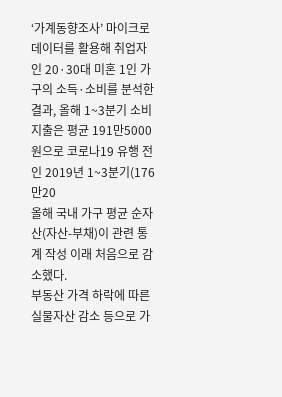‘가계동향조사’ 마이크로데이터를 활용해 취업자인 20·30대 미혼 1인 가구의 소득·소비를 분석한 결과, 올해 1~3분기 소비지출은 평균 191만5000원으로 코로나19 유행 전인 2019년 1~3분기(176만20
올해 국내 가구 평균 순자산(자산-부채)이 관련 통계 작성 이래 처음으로 감소했다.
부동산 가격 하락에 따른 실물자산 감소 등으로 가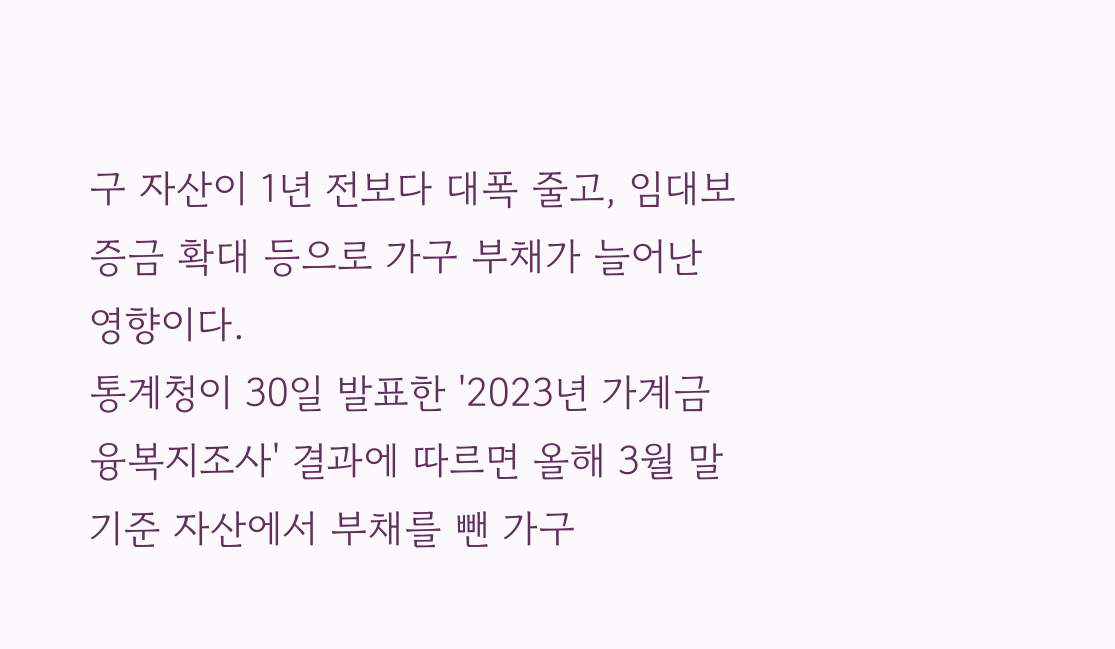구 자산이 1년 전보다 대폭 줄고, 임대보증금 확대 등으로 가구 부채가 늘어난 영향이다.
통계청이 30일 발표한 '2023년 가계금융복지조사' 결과에 따르면 올해 3월 말 기준 자산에서 부채를 뺀 가구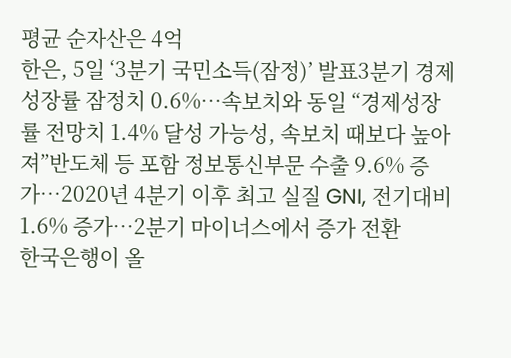평균 순자산은 4억
한은, 5일 ‘3분기 국민소득(잠정)’ 발표3분기 경제성장률 잠정치 0.6%…속보치와 동일 “경제성장률 전망치 1.4% 달성 가능성, 속보치 때보다 높아져”반도체 등 포함 정보통신부문 수출 9.6% 증가…2020년 4분기 이후 최고 실질 GNI, 전기대비 1.6% 증가…2분기 마이너스에서 증가 전환
한국은행이 올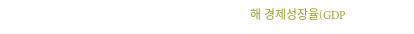해 경제성장율(GDP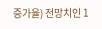증가율) 전망치인 1